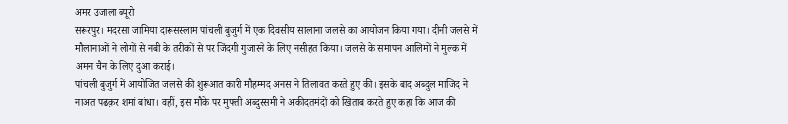अमर उजाला ब्यूरो
सरूरपुर। मदरसा जामिया दारूसस्लाम पांचली बुजुर्ग में एक दिवसीय सालाना जलसे का आयोजन किया गया। दीनी जलसे में मौलानाओं ने लोगों से नबी के तरीकों से पर जिंदगी गुजारने के लिए नसीहत किया। जलसे के समापन आलिमों ने मुल्क में अमन चैन के लिए दुआ कराई।
पांचली बुजुर्ग में आयोजित जलसे की शुरूआत कारी मौहम्मद अनस ने तिलावत करते हुए की। इसके बाद अब्दुल माजिद ने नाअत पढक़र शमां बांधा। वहीं, इस मौके पर मुफ्ती अब्दुस्समी ने अकीदतमंदों को खिताब करते हुए कहा कि आज की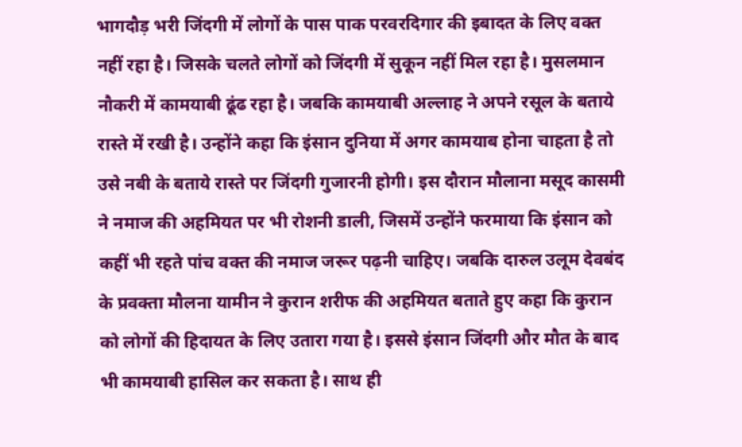भागदौड़ भरी जिंदगी में लोगों के पास पाक परवरदिगार की इबादत के लिए वक्त नहीं रहा है। जिसके चलते लोगों को जिंदगी में सुकून नहीं मिल रहा है। मुसलमान नौकरी में कामयाबी ढूंढ रहा है। जबकि कामयाबी अल्लाह ने अपने रसूल के बताये रास्ते में रखी है। उन्होंने कहा कि इंसान दुनिया में अगर कामयाब होना चाहता है तो उसे नबी के बताये रास्ते पर जिंदगी गुजारनी होगी। इस दौरान मौलाना मसूद कासमी ने नमाज की अहमियत पर भी रोशनी डाली, जिसमें उन्होंने फरमाया कि इंसान को कहीं भी रहते पांच वक्त की नमाज जरूर पढ़नी चाहिए। जबकि दारुल उलूम देवबंद के प्रवक्ता मौलना यामीन ने कुरान शरीफ की अहमियत बताते हुए कहा कि कुरान को लोगों की हिदायत के लिए उतारा गया है। इससे इंसान जिंदगी और मौत के बाद भी कामयाबी हासिल कर सकता है। साथ ही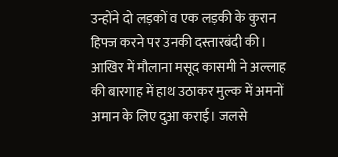उन्होंने दो लड़कों व एक लड़की के कुरान हिफ्ज करने पर उनकी दस्तारबंदी की। आखिर में मौलाना मसूद कासमी ने अल्लाह की बारगाह में हाथ उठाकर मुल्क में अमनों अमान के लिए दुआ कराई। जलसे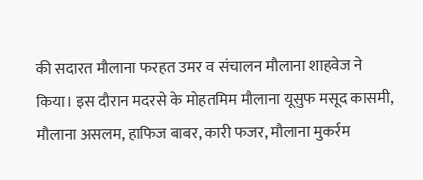की सदारत मौलाना फरहत उमर व संचालन मौलाना शाहवेज ने किया। इस दौरान मदरसे के मोहतमिम मौलाना यूसुफ मसूद कासमी, मौलाना असलम, हाफिज बाबर, कारी फजर, मौलाना मुकर्रम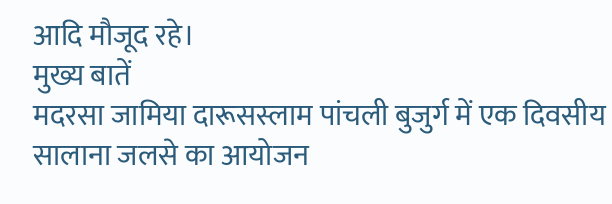आदि मौजूद रहे।
मुख्य बातें
मदरसा जामिया दारूसस्लाम पांचली बुजुर्ग में एक दिवसीय सालाना जलसे का आयोजन